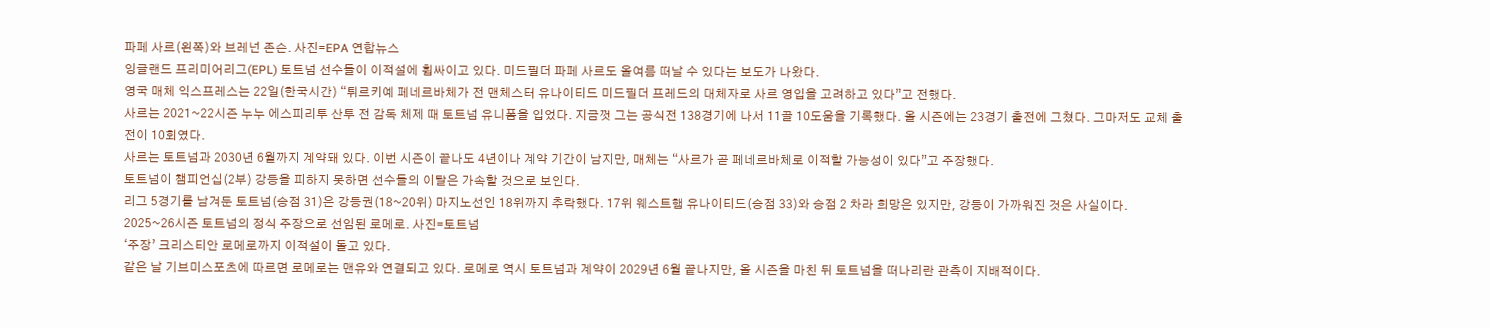파페 사르(왼쪽)와 브레넌 존슨. 사진=EPA 연합뉴스
잉글랜드 프리미어리그(EPL) 토트넘 선수들이 이적설에 휩싸이고 있다. 미드필더 파페 사르도 올여름 떠날 수 있다는 보도가 나왔다.
영국 매체 익스프레스는 22일(한국시간) “튀르키예 페네르바체가 전 맨체스터 유나이티드 미드필더 프레드의 대체자로 사르 영입을 고려하고 있다”고 전했다.
사르는 2021~22시즌 누누 에스피리투 산투 전 감독 체제 때 토트넘 유니폼을 입었다. 지금껏 그는 공식전 138경기에 나서 11골 10도움을 기록했다. 올 시즌에는 23경기 출전에 그쳤다. 그마저도 교체 출전이 10회였다.
사르는 토트넘과 2030년 6월까지 계약돼 있다. 이번 시즌이 끝나도 4년이나 계약 기간이 남지만, 매체는 “사르가 곧 페네르바체로 이적할 가능성이 있다”고 주장했다.
토트넘이 챔피언십(2부) 강등을 피하지 못하면 선수들의 이탈은 가속할 것으로 보인다.
리그 5경기를 남겨둔 토트넘(승점 31)은 강등권(18~20위) 마지노선인 18위까지 추락했다. 17위 웨스트햄 유나이티드(승점 33)와 승점 2 차라 희망은 있지만, 강등이 가까워진 것은 사실이다.
2025~26시즌 토트넘의 정식 주장으로 선임된 로메로. 사진=토트넘
‘주장’ 크리스티안 로메로까지 이적설이 돌고 있다.
같은 날 기브미스포츠에 따르면 로메로는 맨유와 연결되고 있다. 로메로 역시 토트넘과 계약이 2029년 6월 끝나지만, 올 시즌을 마친 뒤 토트넘을 떠나리란 관측이 지배적이다.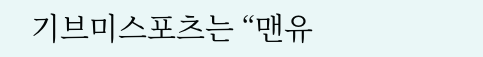기브미스포츠는 “맨유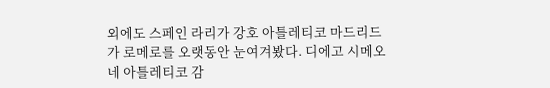외에도 스페인 라리가 강호 아틀레티코 마드리드가 로메로를 오랫동안 눈여겨봤다. 디에고 시메오네 아틀레티코 감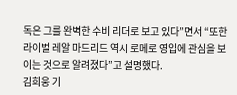독은 그를 완벽한 수비 리더로 보고 있다”면서 “또한 라이벌 레알 마드리드 역시 로메로 영입에 관심을 보이는 것으로 알려졌다”고 설명했다.
김희웅 기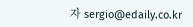자 sergio@edaily.co.kr